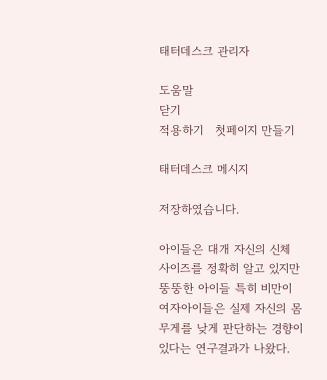태터데스크 관리자

도움말
닫기
적용하기   첫페이지 만들기

태터데스크 메시지

저장하였습니다.

아이들은 대개 자신의 신체 사이즈를 정확히 알고 있지만 뚱뚱한 아이들 특히 비만이 여자아이들은 실제 자신의 몸무게를 낮게 판단하는 경향이 있다는 연구결과가 나왔다.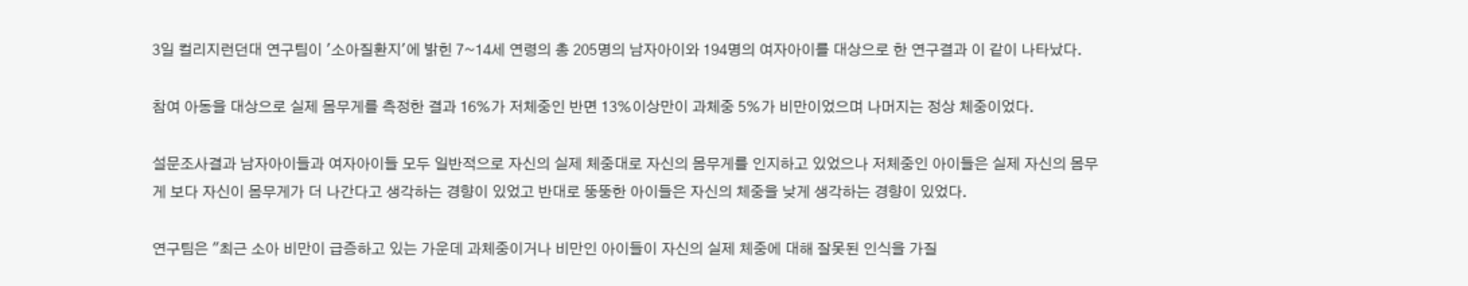3일 컬리지런던대 연구팀이 '소아질환지'에 밝힌 7~14세 연령의 총 205명의 남자아이와 194명의 여자아이를 대상으로 한 연구결과 이 같이 나타났다.

참여 아동을 대상으로 실제 몸무게를 측정한 결과 16%가 저체중인 반면 13%이상만이 과체중 5%가 비만이었으며 나머지는 정상 체중이었다.

설문조사결과 남자아이들과 여자아이들 모두 일반적으로 자신의 실제 체중대로 자신의 몸무게를 인지하고 있었으나 저체중인 아이들은 실제 자신의 몸무게 보다 자신이 몸무게가 더 나간다고 생각하는 경향이 있었고 반대로 뚱뚱한 아이들은 자신의 체중을 낮게 생각하는 경향이 있었다.

연구팀은 "최근 소아 비만이 급증하고 있는 가운데 과체중이거나 비만인 아이들이 자신의 실제 체중에 대해 잘못된 인식을 가질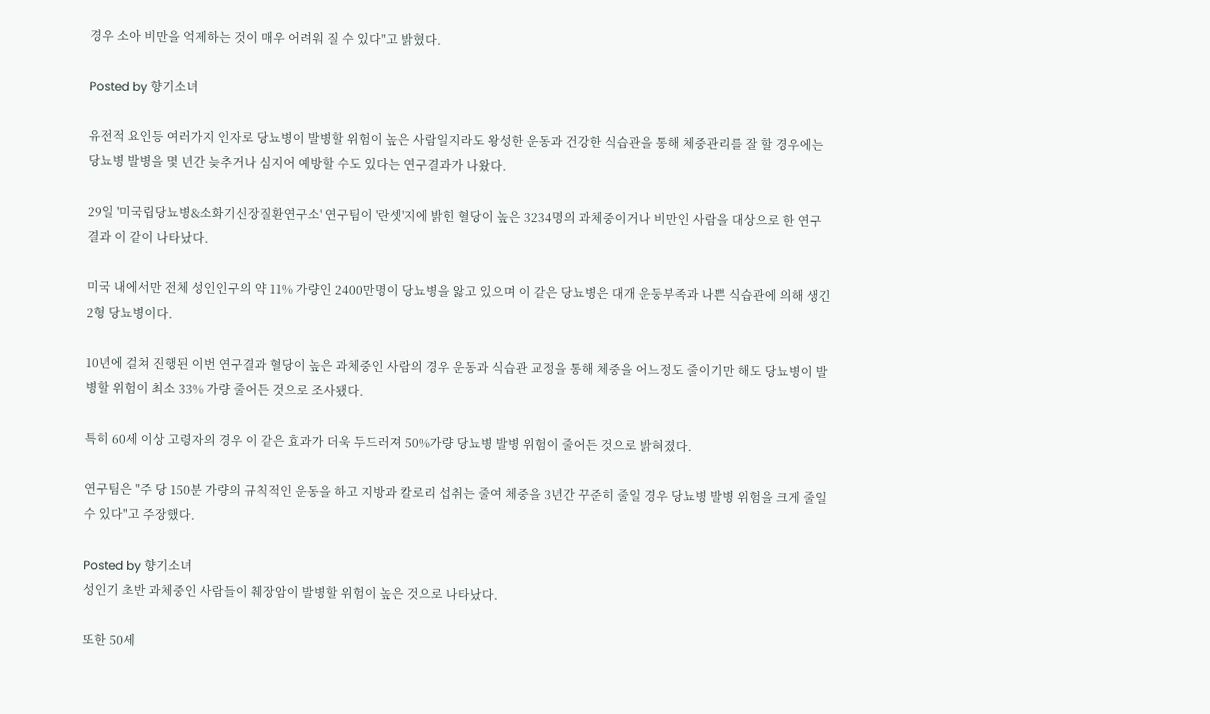경우 소아 비만을 억제하는 것이 매우 어려워 질 수 있다"고 밝혔다.

Posted by 향기소녀

유전적 요인등 여러가지 인자로 당뇨병이 발병할 위험이 높은 사람일지라도 왕성한 운동과 건강한 식습관을 통해 체중관리를 잘 할 경우에는 당뇨병 발병을 몇 년간 늦추거나 심지어 예방할 수도 있다는 연구결과가 나왔다.

29일 '미국립당뇨병&소화기신장질환연구소' 연구팀이 '란셋'지에 밝힌 혈당이 높은 3234명의 과체중이거나 비만인 사람을 대상으로 한 연구결과 이 같이 나타났다.

미국 내에서만 전체 성인인구의 약 11% 가량인 2400만명이 당뇨병을 앓고 있으며 이 같은 당뇨병은 대개 운둥부족과 나쁜 식습관에 의해 생긴 2형 당뇨병이다.

10년에 걸쳐 진행된 이번 연구결과 혈당이 높은 과체중인 사람의 경우 운동과 식습관 교정을 통해 체중을 어느정도 줄이기만 해도 당뇨병이 발병할 위험이 최소 33% 가량 줄어든 것으로 조사됐다.

특히 60세 이상 고령자의 경우 이 같은 효과가 더욱 두드러져 50%가량 당뇨병 발병 위험이 줄어든 것으로 밝혀졌다.

연구팀은 "주 당 150분 가량의 규칙적인 운동을 하고 지방과 칼로리 섭취는 줄여 체중을 3년간 꾸준히 줄일 경우 당뇨병 발병 위험을 크게 줄일 수 있다"고 주장했다.

Posted by 향기소녀
성인기 초반 과체중인 사람들이 췌장암이 발병할 위험이 높은 것으로 나타났다.

또한 50세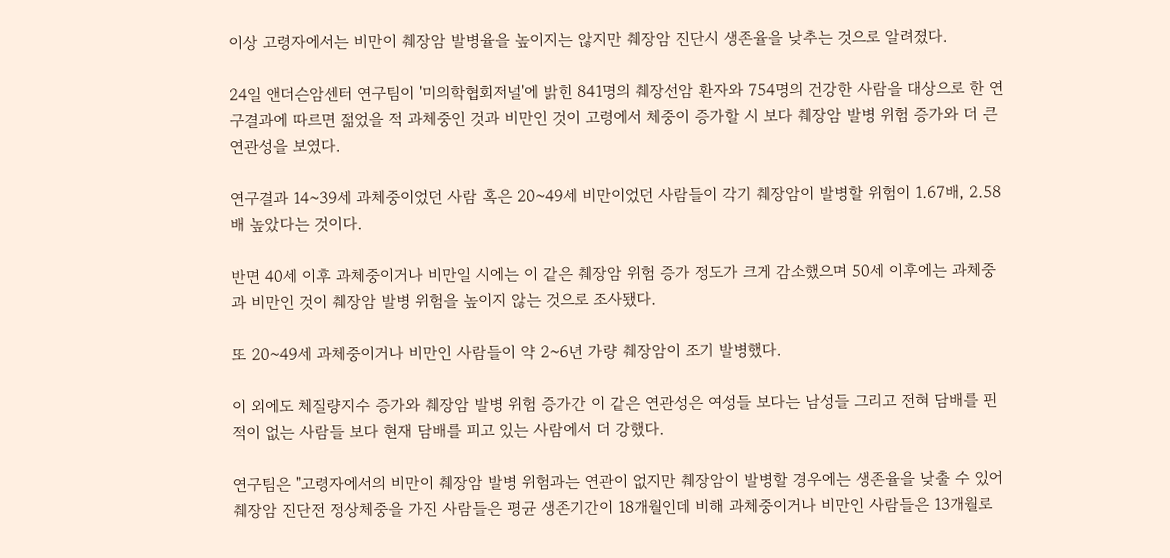이상 고령자에서는 비만이 췌장암 발병율을 높이지는 않지만 췌장암 진단시 생존율을 낮추는 것으로 알려졌다.

24일 앤더슨암센터 연구팀이 '미의학협회저널'에 밝힌 841명의 췌장선암 환자와 754명의 건강한 사람을 대상으로 한 연구결과에 따르면 젊었을 적 과체중인 것과 비만인 것이 고령에서 체중이 증가할 시 보다 췌장암 발병 위험 증가와 더 큰 연관성을 보였다.

연구결과 14~39세 과체중이었던 사람 혹은 20~49세 비만이었던 사람들이 각기 췌장암이 발병할 위험이 1.67배, 2.58배 높았다는 것이다.

반면 40세 이후 과체중이거나 비만일 시에는 이 같은 췌장암 위험 증가 정도가 크게 감소했으며 50세 이후에는 과체중과 비만인 것이 췌장암 발병 위험을 높이지 않는 것으로 조사됐다.

또 20~49세 과체중이거나 비만인 사람들이 약 2~6년 가량 췌장암이 조기 발병했다.

이 외에도 체질량지수 증가와 췌장암 발병 위험 증가간 이 같은 연관성은 여성들 보다는 남성들 그리고 전혀 담배를 핀 적이 없는 사람들 보다 현재 담배를 피고 있는 사람에서 더 강했다.

연구팀은 "고령자에서의 비만이 췌장암 발병 위험과는 연관이 없지만 췌장암이 발병할 경우에는 생존율을 낮출 수 있어 췌장암 진단전 정상체중을 가진 사람들은 평균 생존기간이 18개월인데 비해 과체중이거나 비만인 사람들은 13개월로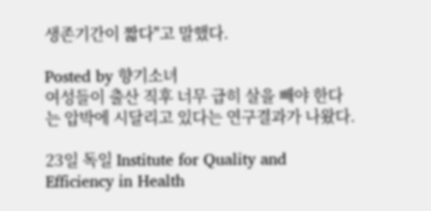생존기간이 짧다"고 말했다.

Posted by 향기소녀
여성들이 출산 직후 너무 급히 살을 빼야 한다는 압박에 시달리고 있다는 연구결과가 나왔다.

23일 독일 Institute for Quality and Efficiency in Health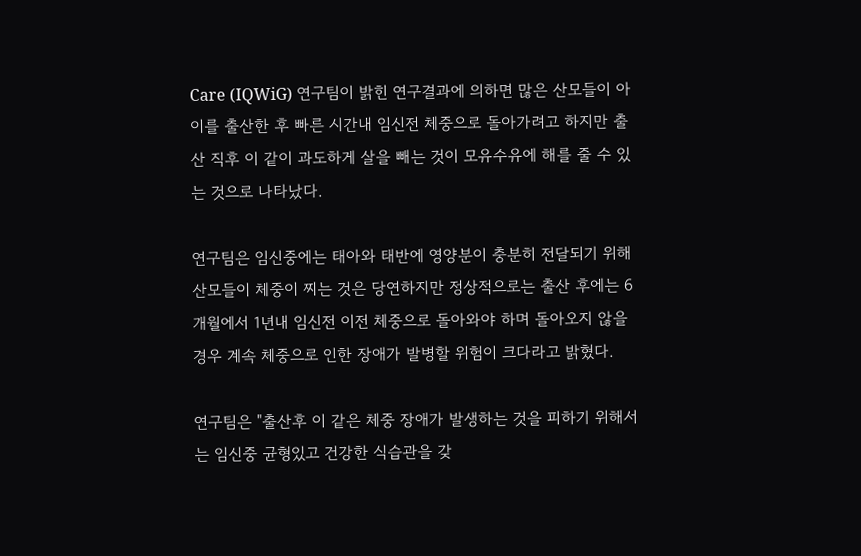Care (IQWiG) 연구팀이 밝힌 연구결과에 의하면 많은 산모들이 아이를 출산한 후 빠른 시간내 임신전 체중으로 돌아가려고 하지만 출산 직후 이 같이 과도하게 살을 빼는 것이 모유수유에 해를 줄 수 있는 것으로 나타났다.

연구팀은 임신중에는 태아와 태반에 영양분이 충분히 전달되기 위해 산모들이 체중이 찌는 것은 당연하지만 정상적으로는 출산 후에는 6개월에서 1년내 임신전 이전 체중으로 돌아와야 하며 돌아오지 않을 경우 계속 체중으로 인한 장애가 발병할 위험이 크다라고 밝혔다.

연구팀은 "출산후 이 같은 체중 장애가 발생하는 것을 피하기 위해서는 임신중 균형있고 건강한 식습관을 갖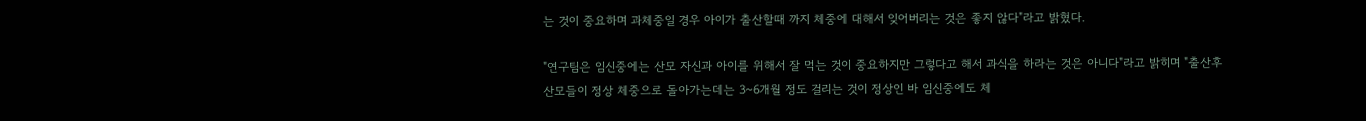는 것이 중요하며 과체중일 경우 아이가 출산할때 까지 체중에 대해서 잊어버리는 것은 좋지 않다"라고 밝혔다.

"연구팀은 임신중에는 산모 자신과 아이를 위해서 잘 먹는 것이 중요하지만 그렇다고 해서 과식을 하라는 것은 아니다"라고 밝히며 "출산후 산모들이 정상 체중으로 돌아가는데는 3~6개월 정도 걸리는 것이 정상인 바 임신중에도 체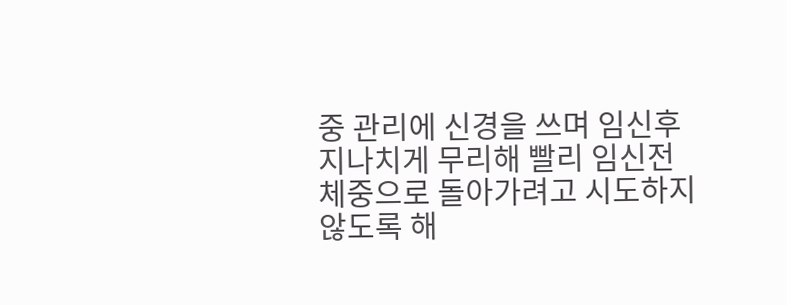중 관리에 신경을 쓰며 임신후 지나치게 무리해 빨리 임신전 체중으로 돌아가려고 시도하지 않도록 해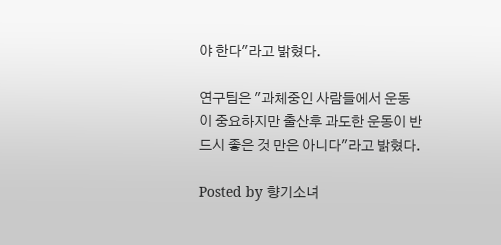야 한다"라고 밝혔다.

연구팀은 "과체중인 사람들에서 운동이 중요하지만 출산후 과도한 운동이 반드시 좋은 것 만은 아니다"라고 밝혔다.

Posted by 향기소녀